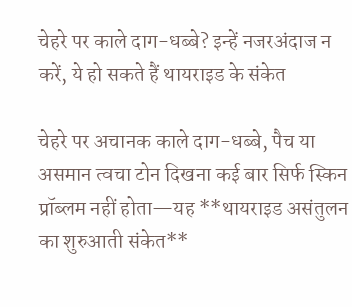चेहरे पर काले दाग-धब्बे? इन्हें नजरअंदाज न करें, ये हो सकते हैं थायराइड के संकेत

चेहरे पर अचानक काले दाग-धब्बे, पैच या असमान त्वचा टोन दिखना कई बार सिर्फ स्किन प्रॉब्लम नहीं होता—यह **थायराइड असंतुलन का शुरुआती संकेत**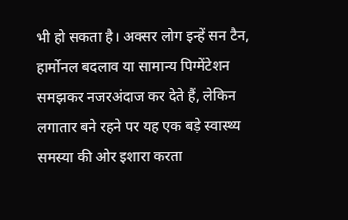भी हो सकता है। अक्सर लोग इन्हें सन टैन, हार्मोनल बदलाव या सामान्य पिग्मेंटेशन समझकर नजरअंदाज कर देते हैं, लेकिन लगातार बने रहने पर यह एक बड़े स्वास्थ्य समस्या की ओर इशारा करता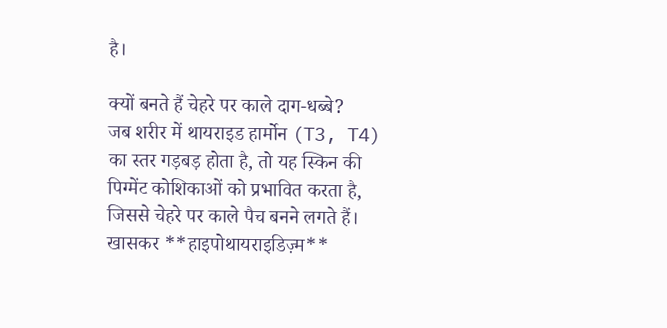है।

क्यों बनते हैं चेहरे पर काले दाग-धब्बे?
जब शरीर में थायराइड हार्मोन (T3, T4) का स्तर गड़बड़ होता है, तो यह स्किन की पिग्मेंट कोशिकाओं को प्रभावित करता है, जिससे चेहरे पर काले पैच बनने लगते हैं। खासकर **हाइपोथायराइडिज़्म**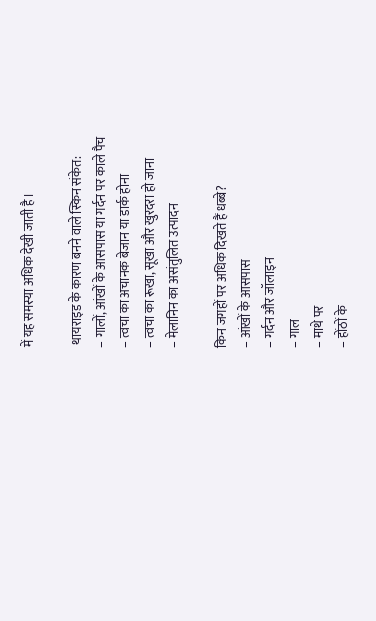में यह समस्या अधिक देखी जाती है।

 थायराइड के कारण बनने वाले स्किन संकेत:
– गालों, आंखों के आसपास या गर्दन पर काले पैच
– त्वचा का अचानक बेजान या डार्क होना
– त्वचा का रूखा, सूखा और खुरदरा हो जाना
– मेलानिन का असंतुलित उत्पादन

किन जगहों पर अधिक दिखते हैं धब्बे?
– आंखों के आसपास
– गर्दन और जॉलाइन
– गाल
– माथे पर
– होंठों के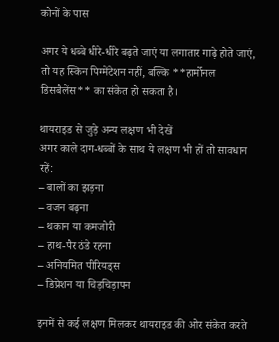कोनों के पास

अगर ये धब्बे धीरे-धीरे बढ़ते जाएं या लगातार गाढ़े होते जाएं, तो यह स्किन पिग्मेंटेशन नहीं, बल्कि **हार्मोनल डिसबैलेंस** का संकेत हो सकता है।

थायराइड से जुड़े अन्य लक्षण भी देखें
अगर काले दाग-धब्बों के साथ ये लक्षण भी हों तो सावधान रहें:
– बालों का झड़ना
– वजन बढ़ना
– थकान या कमजोरी
– हाथ-पैर ठंडे रहना
– अनियमित पीरियड्स
– डिप्रेशन या चिड़चिड़ापन

इनमें से कई लक्षण मिलकर थायराइड की ओर संकेत करते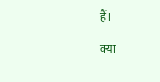हैं।

क्या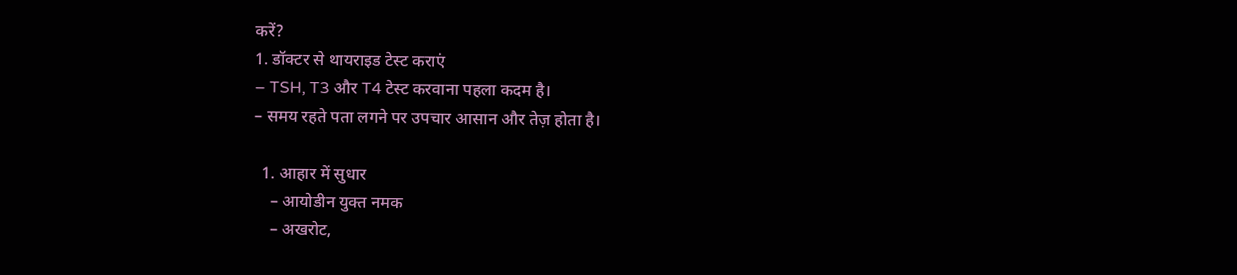करें?
1. डॉक्टर से थायराइड टेस्ट कराएं
– TSH, T3 और T4 टेस्ट करवाना पहला कदम है।
– समय रहते पता लगने पर उपचार आसान और तेज़ होता है।

  1. आहार में सुधार
    – आयोडीन युक्त नमक
    – अखरोट,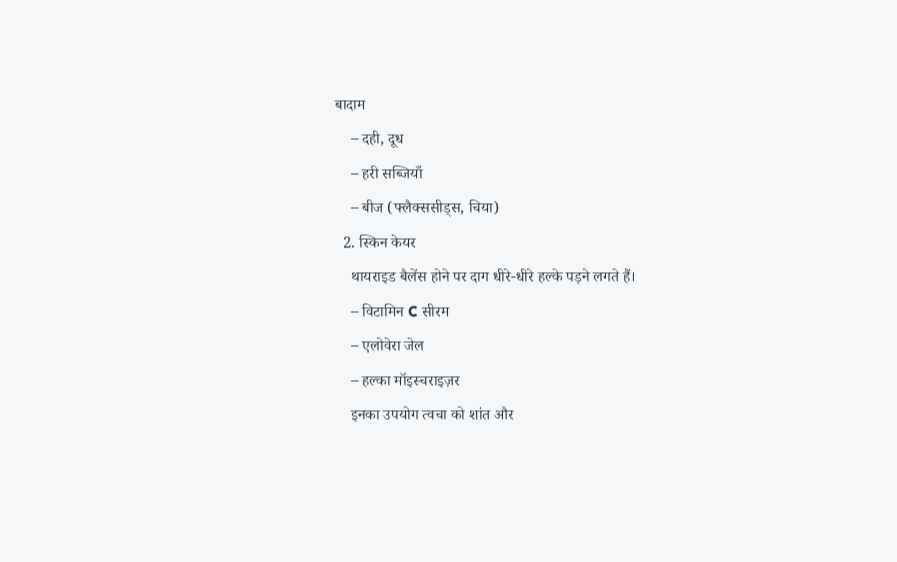बादाम
    – दही, दूध
    – हरी सब्जियाँ
    – बीज (फ्लैक्ससीड्स, चिया)
  2. स्किन केयर
    थायराइड बैलेंस होने पर दाग धीरे-धीरे हल्के पड़ने लगते हैं।
    – विटामिन C सीरम
    – एलोवेरा जेल
    – हल्का मॉइस्चराइज़र
    इनका उपयोग त्वचा को शांत और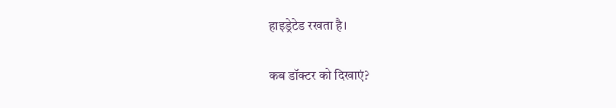हाइड्रेटेड रखता है।

कब डॉक्टर को दिखाएं?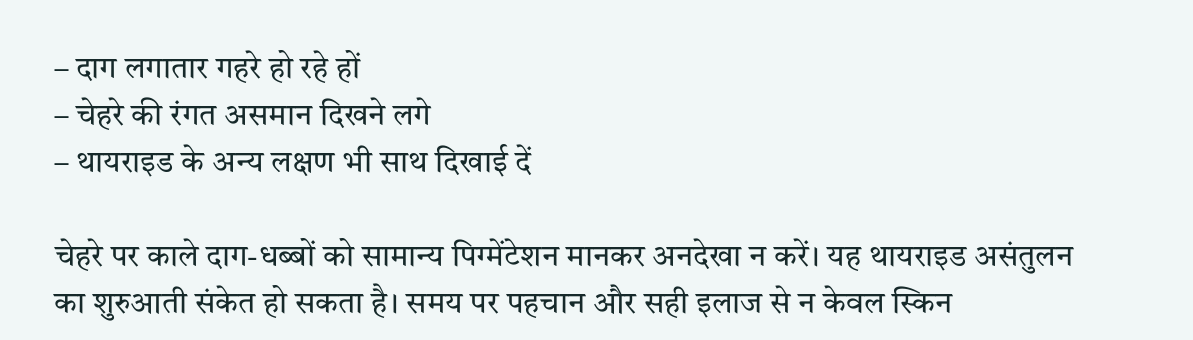– दाग लगातार गहरे हो रहे हों
– चेहरे की रंगत असमान दिखने लगे
– थायराइड के अन्य लक्षण भी साथ दिखाई दें

चेहरे पर काले दाग-धब्बों को सामान्य पिग्मेंटेशन मानकर अनदेखा न करें। यह थायराइड असंतुलन का शुरुआती संकेत हो सकता है। समय पर पहचान और सही इलाज से न केवल स्किन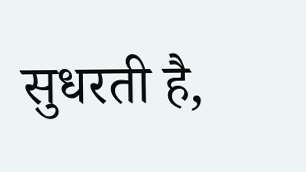सुधरती है,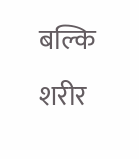बल्कि शरीर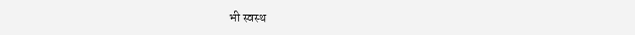भी स्वस्थ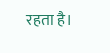रहता है।